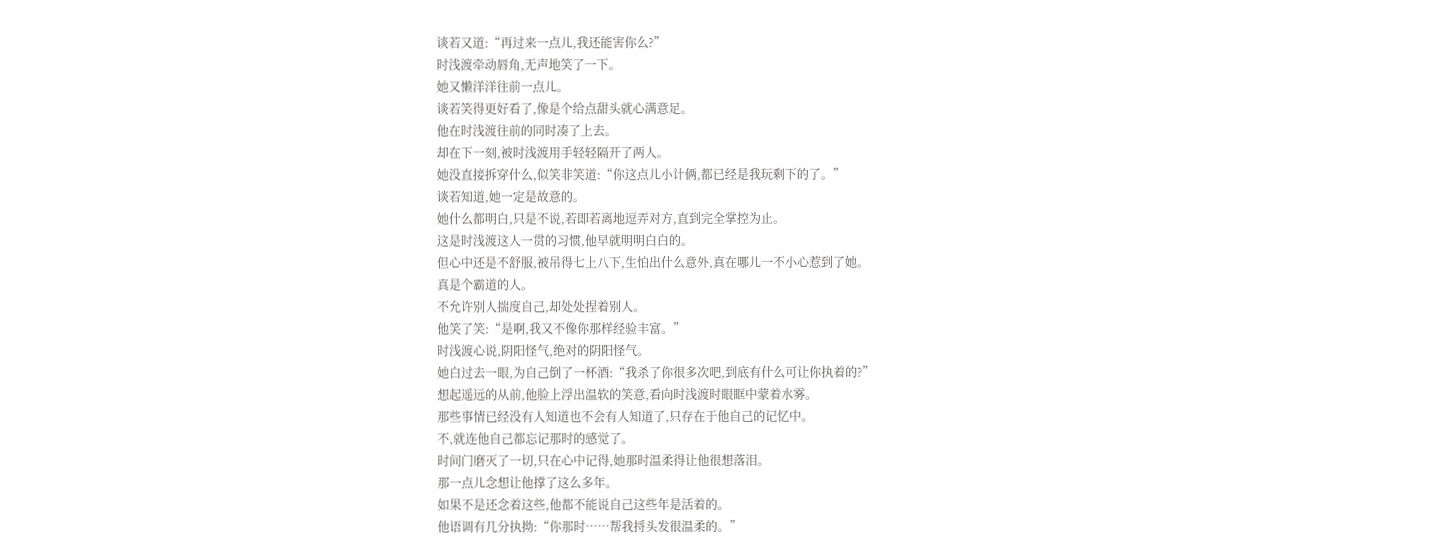谈若又道:“再过来一点儿,我还能害你么?”
时浅渡牵动唇角,无声地笑了一下。
她又懒洋洋往前一点儿。
谈若笑得更好看了,像是个给点甜头就心满意足。
他在时浅渡往前的同时凑了上去。
却在下一刻,被时浅渡用手轻轻隔开了两人。
她没直接拆穿什么,似笑非笑道:“你这点儿小计俩,都已经是我玩剩下的了。”
谈若知道,她一定是故意的。
她什么都明白,只是不说,若即若离地逗弄对方,直到完全掌控为止。
这是时浅渡这人一贯的习惯,他早就明明白白的。
但心中还是不舒服,被吊得七上八下,生怕出什么意外,真在哪儿一不小心惹到了她。
真是个霸道的人。
不允许别人揣度自己,却处处捏着别人。
他笑了笑:“是啊,我又不像你那样经验丰富。”
时浅渡心说,阴阳怪气,绝对的阴阳怪气。
她白过去一眼,为自己倒了一杯酒:“我杀了你很多次吧,到底有什么可让你执着的?”
想起遥远的从前,他脸上浮出温软的笑意,看向时浅渡时眼眶中蒙着水雾。
那些事情已经没有人知道也不会有人知道了,只存在于他自己的记忆中。
不,就连他自己都忘记那时的感觉了。
时间门磨灭了一切,只在心中记得,她那时温柔得让他很想落泪。
那一点儿念想让他撑了这么多年。
如果不是还念着这些,他都不能说自己这些年是活着的。
他语调有几分执拗:“你那时……帮我捋头发很温柔的。”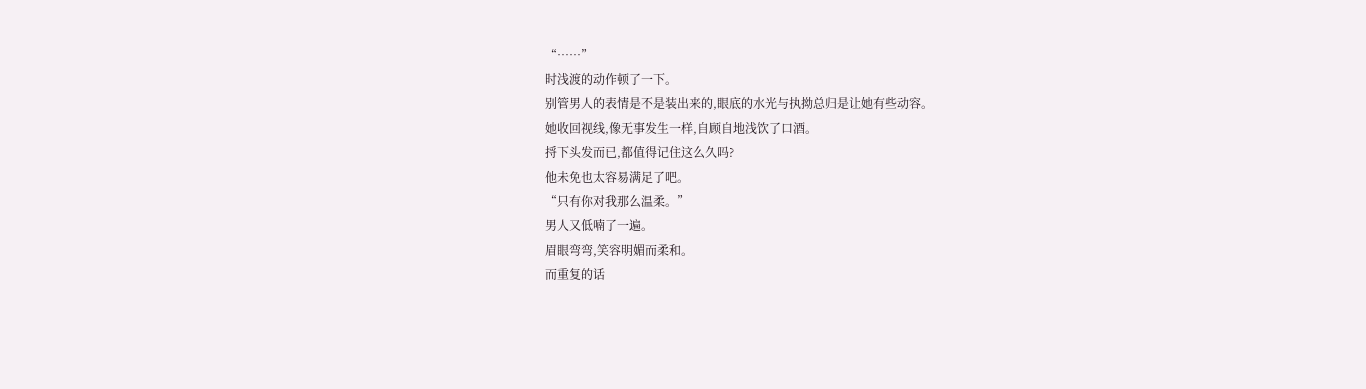“……”
时浅渡的动作顿了一下。
别管男人的表情是不是装出来的,眼底的水光与执拗总归是让她有些动容。
她收回视线,像无事发生一样,自顾自地浅饮了口酒。
捋下头发而已,都值得记住这么久吗?
他未免也太容易满足了吧。
“只有你对我那么温柔。”
男人又低喃了一遍。
眉眼弯弯,笑容明媚而柔和。
而重复的话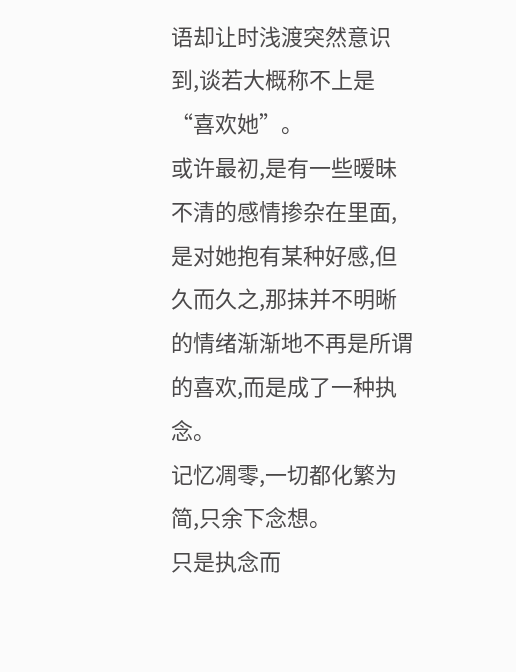语却让时浅渡突然意识到,谈若大概称不上是“喜欢她”。
或许最初,是有一些暧昧不清的感情掺杂在里面,是对她抱有某种好感,但久而久之,那抹并不明晰的情绪渐渐地不再是所谓的喜欢,而是成了一种执念。
记忆凋零,一切都化繁为简,只余下念想。
只是执念而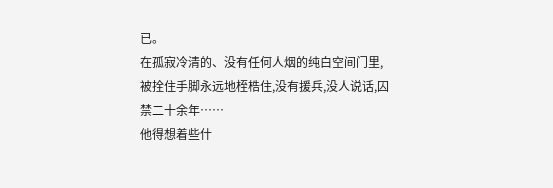已。
在孤寂冷清的、没有任何人烟的纯白空间门里,被拴住手脚永远地桎梏住,没有援兵,没人说话,囚禁二十余年……
他得想着些什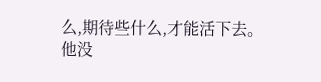么,期待些什么,才能活下去。
他没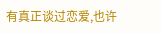有真正谈过恋爱,也许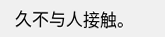久不与人接触。